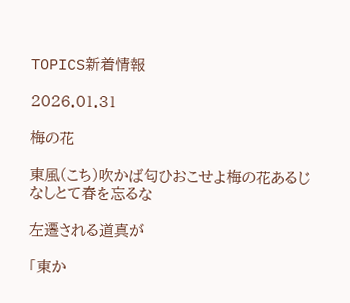TOPICS新着情報

2026.01.31

梅の花

東風(こち)吹かば匂ひおこせよ梅の花あるじなしとて春を忘るな

左遷される道真が

「東か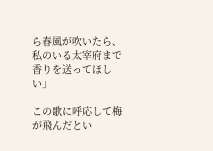ら春風が吹いたら、私のいる太宰府まで香りを送ってほしい」

この歌に呼応して梅が飛んだとい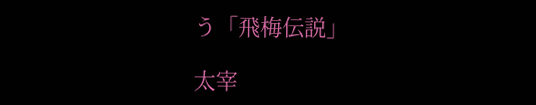う「飛梅伝説」

太宰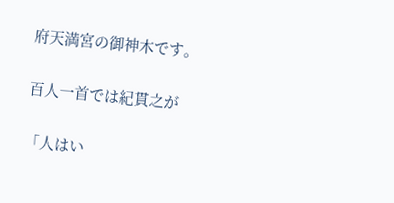府天満宮の御神木です。

百人一首では紀貫之が

「人はい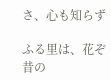さ、心も知らず

ふる里は、花ぞ昔の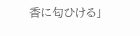香に匂ひける」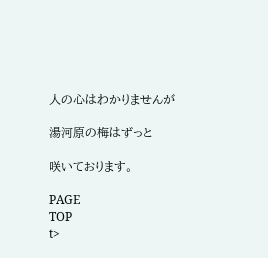人の心はわかりませんが

湯河原の梅はずっと

咲いております。

PAGE
TOP
t>